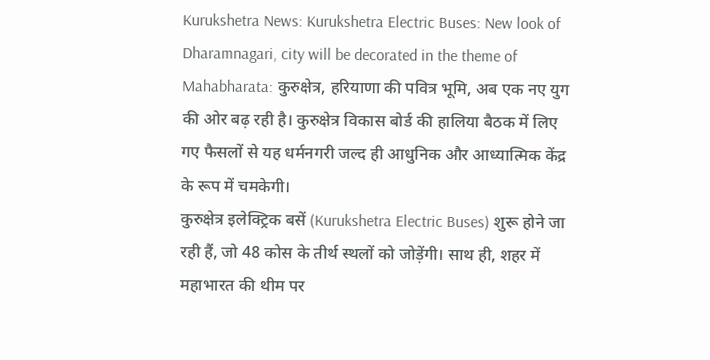Kurukshetra News: Kurukshetra Electric Buses: New look of Dharamnagari, city will be decorated in the theme of Mahabharata: कुरुक्षेत्र, हरियाणा की पवित्र भूमि, अब एक नए युग की ओर बढ़ रही है। कुरुक्षेत्र विकास बोर्ड की हालिया बैठक में लिए गए फैसलों से यह धर्मनगरी जल्द ही आधुनिक और आध्यात्मिक केंद्र के रूप में चमकेगी।
कुरुक्षेत्र इलेक्ट्रिक बसें (Kurukshetra Electric Buses) शुरू होने जा रही हैं, जो 48 कोस के तीर्थ स्थलों को जोड़ेंगी। साथ ही, शहर में महाभारत की थीम पर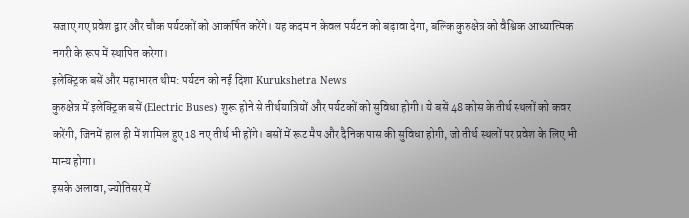सजाए गए प्रवेश द्वार और चौक पर्यटकों को आकर्षित करेंगे। यह कदम न केवल पर्यटन को बढ़ावा देगा, बल्कि कुरुक्षेत्र को वैश्विक आध्यात्मिक नगरी के रूप में स्थापित करेगा।
इलेक्ट्रिक बसें और महाभारत थीम: पर्यटन को नई दिशा Kurukshetra News
कुरुक्षेत्र में इलेक्ट्रिक बसें (Electric Buses) शुरू होने से तीर्थयात्रियों और पर्यटकों को सुविधा होगी। ये बसें 48 कोस के तीर्थ स्थलों को कवर करेंगी, जिनमें हाल ही में शामिल हुए 18 नए तीर्थ भी होंगे। बसों में रूट मैप और दैनिक पास की सुविधा होगी, जो तीर्थ स्थलों पर प्रवेश के लिए भी मान्य होगा।
इसके अलावा, ज्योतिसर में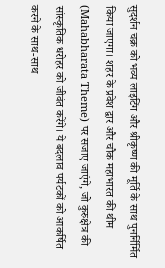सुदर्शन चक्र को भव्य लाइटिंग और श्रीकृष्ण की मूर्ति के साथ पुनर्निर्मित किया जाएगा। शहर के प्रवेश द्वार और चौक महाभारत की थीम (Mahabharata Theme) पर सजाए जाएंगे, जो कुरुक्षेत्र की सांस्कृतिक धरोहर को जीवंत करेंगे। ये बदलाव पर्यटकों को आकर्षित करने के साथ-साथ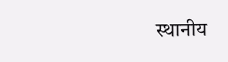स्थानीय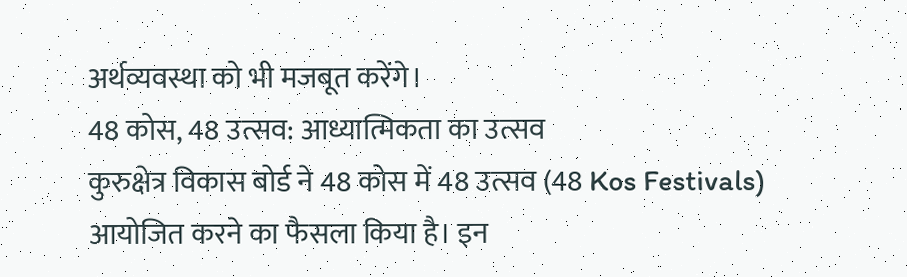अर्थव्यवस्था को भी मजबूत करेंगे।
48 कोस, 48 उत्सव: आध्यात्मिकता का उत्सव
कुरुक्षेत्र विकास बोर्ड ने 48 कोस में 48 उत्सव (48 Kos Festivals) आयोजित करने का फैसला किया है। इन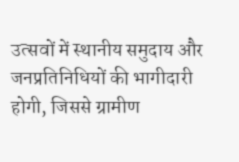उत्सवों में स्थानीय समुदाय और जनप्रतिनिधियों की भागीदारी होगी, जिससे ग्रामीण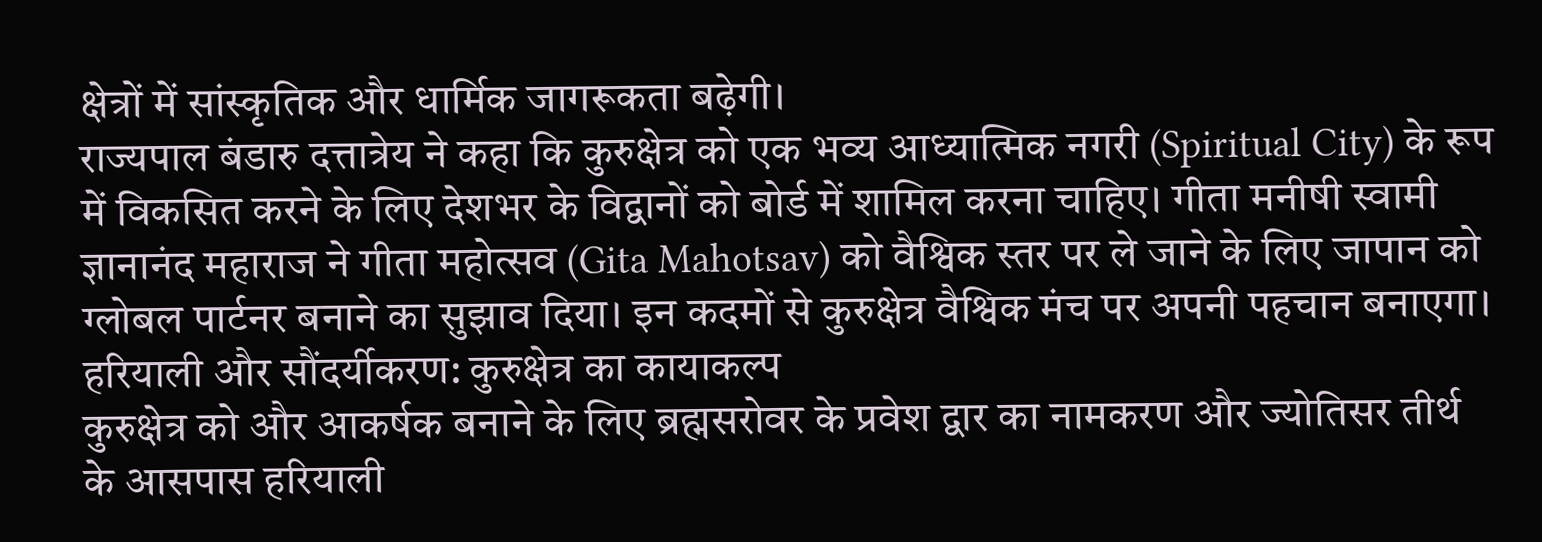क्षेत्रों में सांस्कृतिक और धार्मिक जागरूकता बढ़ेगी।
राज्यपाल बंडारु दत्तात्रेय ने कहा कि कुरुक्षेत्र को एक भव्य आध्यात्मिक नगरी (Spiritual City) के रूप में विकसित करने के लिए देशभर के विद्वानों को बोर्ड में शामिल करना चाहिए। गीता मनीषी स्वामी ज्ञानानंद महाराज ने गीता महोत्सव (Gita Mahotsav) को वैश्विक स्तर पर ले जाने के लिए जापान को ग्लोबल पार्टनर बनाने का सुझाव दिया। इन कदमों से कुरुक्षेत्र वैश्विक मंच पर अपनी पहचान बनाएगा।
हरियाली और सौंदर्यीकरण: कुरुक्षेत्र का कायाकल्प
कुरुक्षेत्र को और आकर्षक बनाने के लिए ब्रह्मसरोवर के प्रवेश द्वार का नामकरण और ज्योतिसर तीर्थ के आसपास हरियाली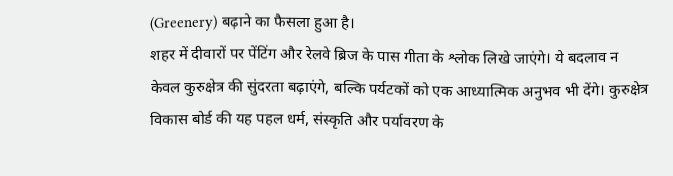(Greenery) बढ़ाने का फैसला हुआ है।
शहर में दीवारों पर पेंटिंग और रेलवे ब्रिज के पास गीता के श्लोक लिखे जाएंगे। ये बदलाव न केवल कुरुक्षेत्र की सुंदरता बढ़ाएंगे, बल्कि पर्यटकों को एक आध्यात्मिक अनुभव भी देंगे। कुरुक्षेत्र विकास बोर्ड की यह पहल धर्म, संस्कृति और पर्यावरण के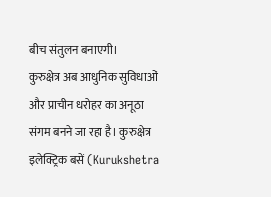बीच संतुलन बनाएगी।
कुरुक्षेत्र अब आधुनिक सुविधाओं और प्राचीन धरोहर का अनूठा संगम बनने जा रहा है। कुरुक्षेत्र इलेक्ट्रिक बसें (Kurukshetra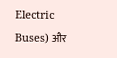Electric Buses) और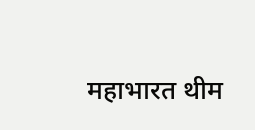महाभारत थीम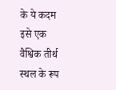के ये कदम इसे एक वैश्विक तीर्थ स्थल के रूप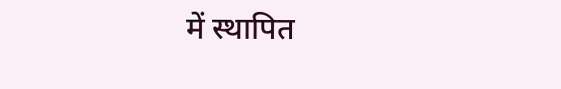में स्थापित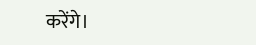करेंगे।